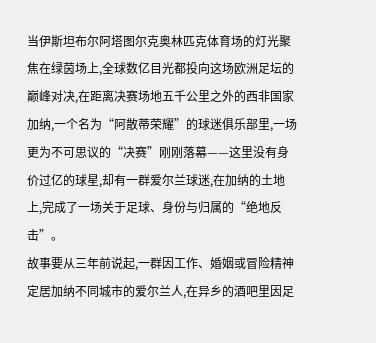当伊斯坦布尔阿塔图尔克奥林匹克体育场的灯光聚焦在绿茵场上,全球数亿目光都投向这场欧洲足坛的巅峰对决,在距离决赛场地五千公里之外的西非国家加纳,一个名为“阿散蒂荣耀”的球迷俱乐部里,一场更为不可思议的“决赛”刚刚落幕——这里没有身价过亿的球星,却有一群爱尔兰球迷,在加纳的土地上,完成了一场关于足球、身份与归属的“绝地反击”。
故事要从三年前说起,一群因工作、婚姻或冒险精神定居加纳不同城市的爱尔兰人,在异乡的酒吧里因足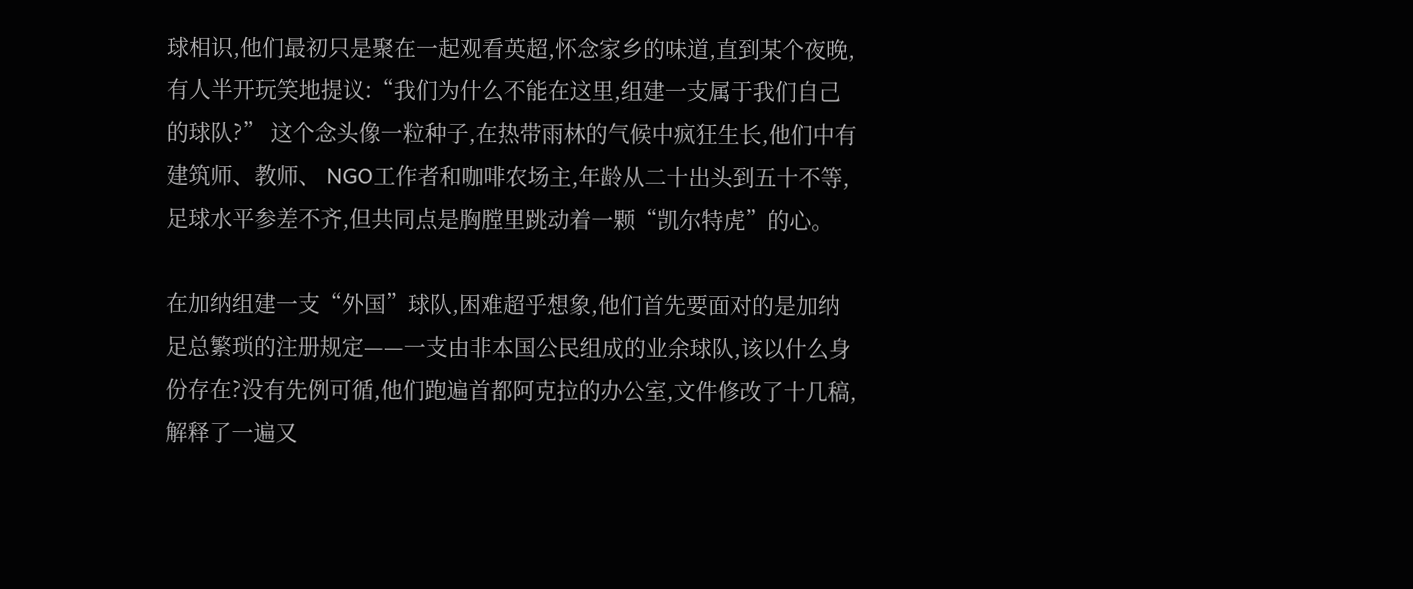球相识,他们最初只是聚在一起观看英超,怀念家乡的味道,直到某个夜晚,有人半开玩笑地提议:“我们为什么不能在这里,组建一支属于我们自己的球队?” 这个念头像一粒种子,在热带雨林的气候中疯狂生长,他们中有建筑师、教师、 NGO工作者和咖啡农场主,年龄从二十出头到五十不等,足球水平参差不齐,但共同点是胸膛里跳动着一颗“凯尔特虎”的心。

在加纳组建一支“外国”球队,困难超乎想象,他们首先要面对的是加纳足总繁琐的注册规定——一支由非本国公民组成的业余球队,该以什么身份存在?没有先例可循,他们跑遍首都阿克拉的办公室,文件修改了十几稿,解释了一遍又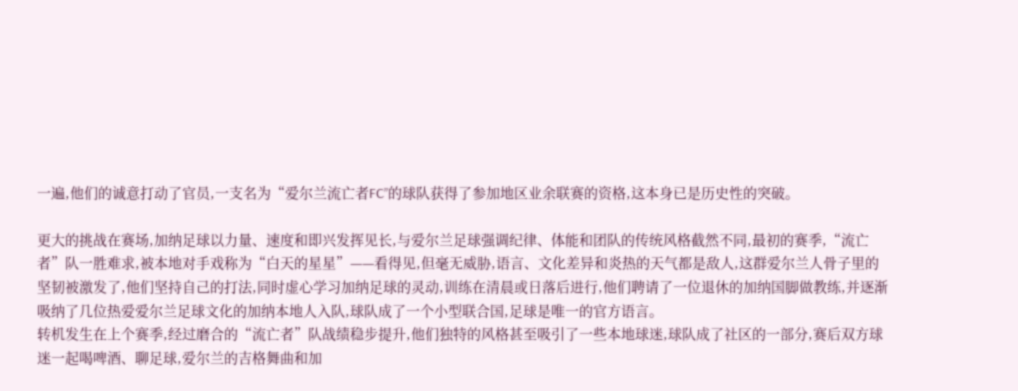一遍,他们的诚意打动了官员,一支名为“爱尔兰流亡者FC”的球队获得了参加地区业余联赛的资格,这本身已是历史性的突破。

更大的挑战在赛场,加纳足球以力量、速度和即兴发挥见长,与爱尔兰足球强调纪律、体能和团队的传统风格截然不同,最初的赛季,“流亡者”队一胜难求,被本地对手戏称为“白天的星星”——看得见,但毫无威胁,语言、文化差异和炎热的天气都是敌人,这群爱尔兰人骨子里的坚韧被激发了,他们坚持自己的打法,同时虚心学习加纳足球的灵动,训练在清晨或日落后进行,他们聘请了一位退休的加纳国脚做教练,并逐渐吸纳了几位热爱爱尔兰足球文化的加纳本地人入队,球队成了一个小型联合国,足球是唯一的官方语言。
转机发生在上个赛季,经过磨合的“流亡者”队战绩稳步提升,他们独特的风格甚至吸引了一些本地球迷,球队成了社区的一部分,赛后双方球迷一起喝啤酒、聊足球,爱尔兰的吉格舞曲和加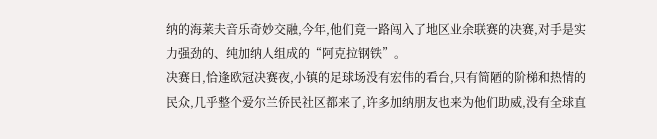纳的海莱夫音乐奇妙交融,今年,他们竟一路闯入了地区业余联赛的决赛,对手是实力强劲的、纯加纳人组成的“阿克拉钢铁”。
决赛日,恰逢欧冠决赛夜,小镇的足球场没有宏伟的看台,只有简陋的阶梯和热情的民众,几乎整个爱尔兰侨民社区都来了,许多加纳朋友也来为他们助威,没有全球直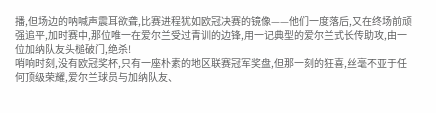播,但场边的呐喊声震耳欲聋,比赛进程犹如欧冠决赛的镜像——他们一度落后,又在终场前顽强追平,加时赛中,那位唯一在爱尔兰受过青训的边锋,用一记典型的爱尔兰式长传助攻,由一位加纳队友头槌破门,绝杀!
哨响时刻,没有欧冠奖杯,只有一座朴素的地区联赛冠军奖盘,但那一刻的狂喜,丝毫不亚于任何顶级荣耀,爱尔兰球员与加纳队友、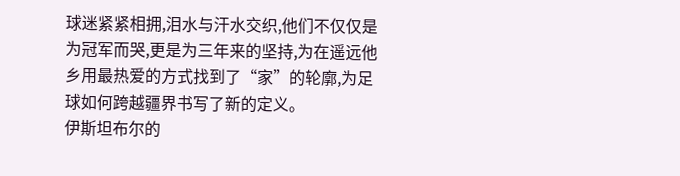球迷紧紧相拥,泪水与汗水交织,他们不仅仅是为冠军而哭,更是为三年来的坚持,为在遥远他乡用最热爱的方式找到了“家”的轮廓,为足球如何跨越疆界书写了新的定义。
伊斯坦布尔的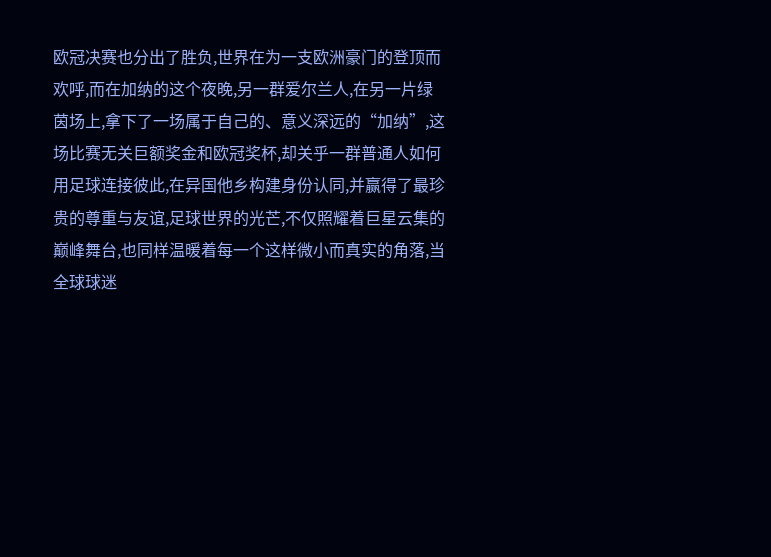欧冠决赛也分出了胜负,世界在为一支欧洲豪门的登顶而欢呼,而在加纳的这个夜晚,另一群爱尔兰人,在另一片绿茵场上,拿下了一场属于自己的、意义深远的“加纳”,这场比赛无关巨额奖金和欧冠奖杯,却关乎一群普通人如何用足球连接彼此,在异国他乡构建身份认同,并赢得了最珍贵的尊重与友谊,足球世界的光芒,不仅照耀着巨星云集的巅峰舞台,也同样温暖着每一个这样微小而真实的角落,当全球球迷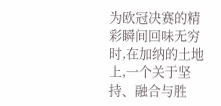为欧冠决赛的精彩瞬间回味无穷时,在加纳的土地上,一个关于坚持、融合与胜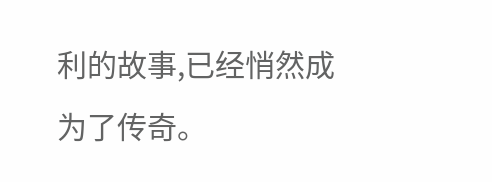利的故事,已经悄然成为了传奇。